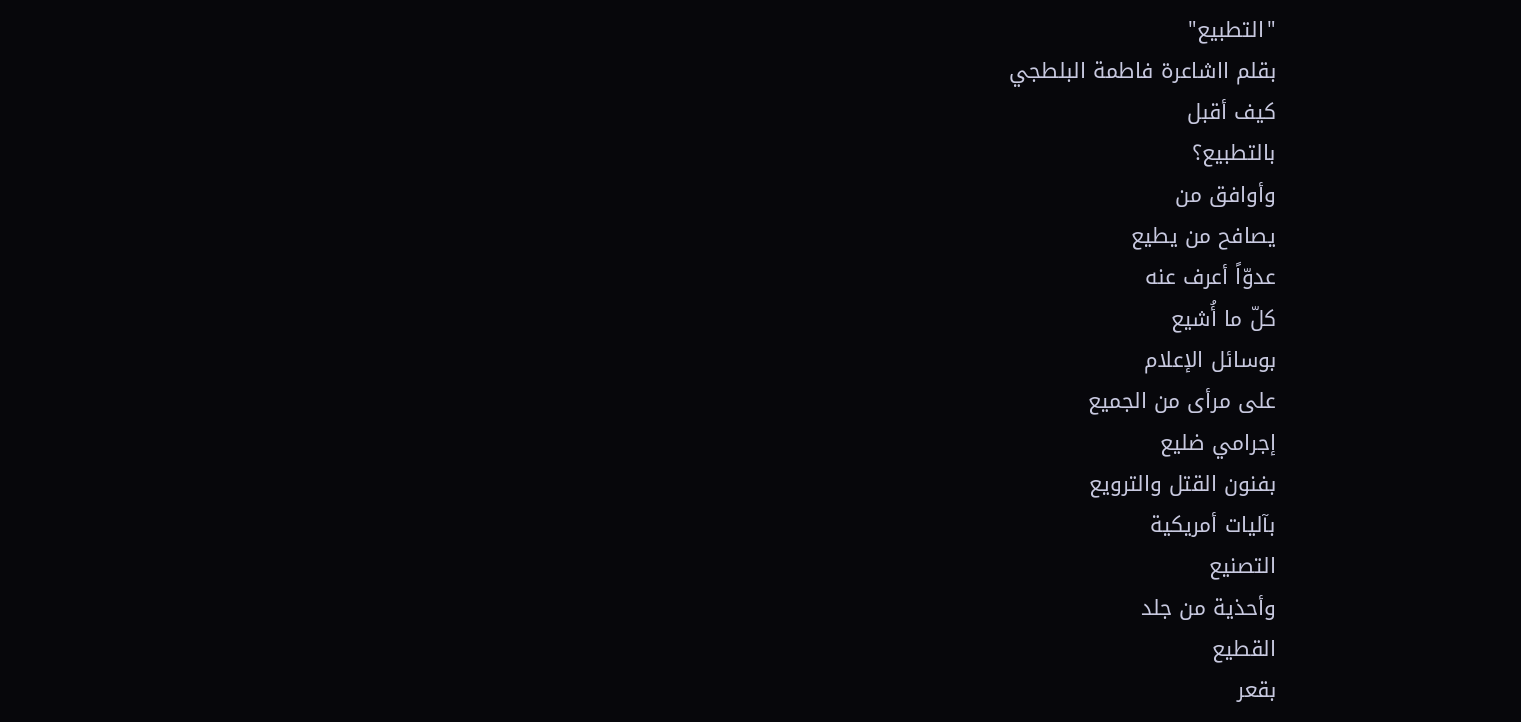"التطبيع"
بقلم ااشاعرة فاطمة البلطجي
كيف أقبل
بالتطبيع؟
وأوافق من
يصافح من يطيع
عدوّاً أعرف عنه
كلّ ما أُشيع
بوسائل الإعلام
على مرأى من الجميع
إجرامي ضليع
بفنون القتل والترويع
بآليات أمريكية
التصنيع
وأحذية من جلد
القطيع
بقعر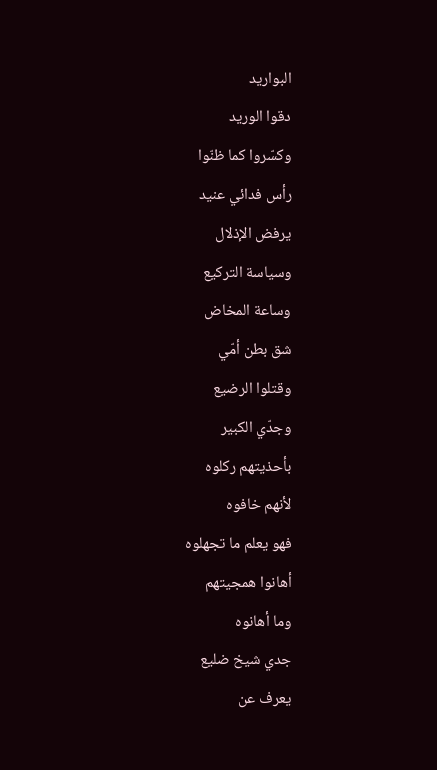البواريد
دقوا الوريد
وكسّروا كما ظنّوا
رأس فدائي عنيد
يرفض الإذلال
وسياسة التركيع
وساعة المخاض
شق بطن أمّي
وقتلوا الرضيع
وجدّي الكبير
بأحذيتهم ركلوه
لأنهم خافوه
فهو يعلم ما تجهلوه
أهانوا همجيتهم
وما أهانوه
جدي شيخ ضليع
يعرف عن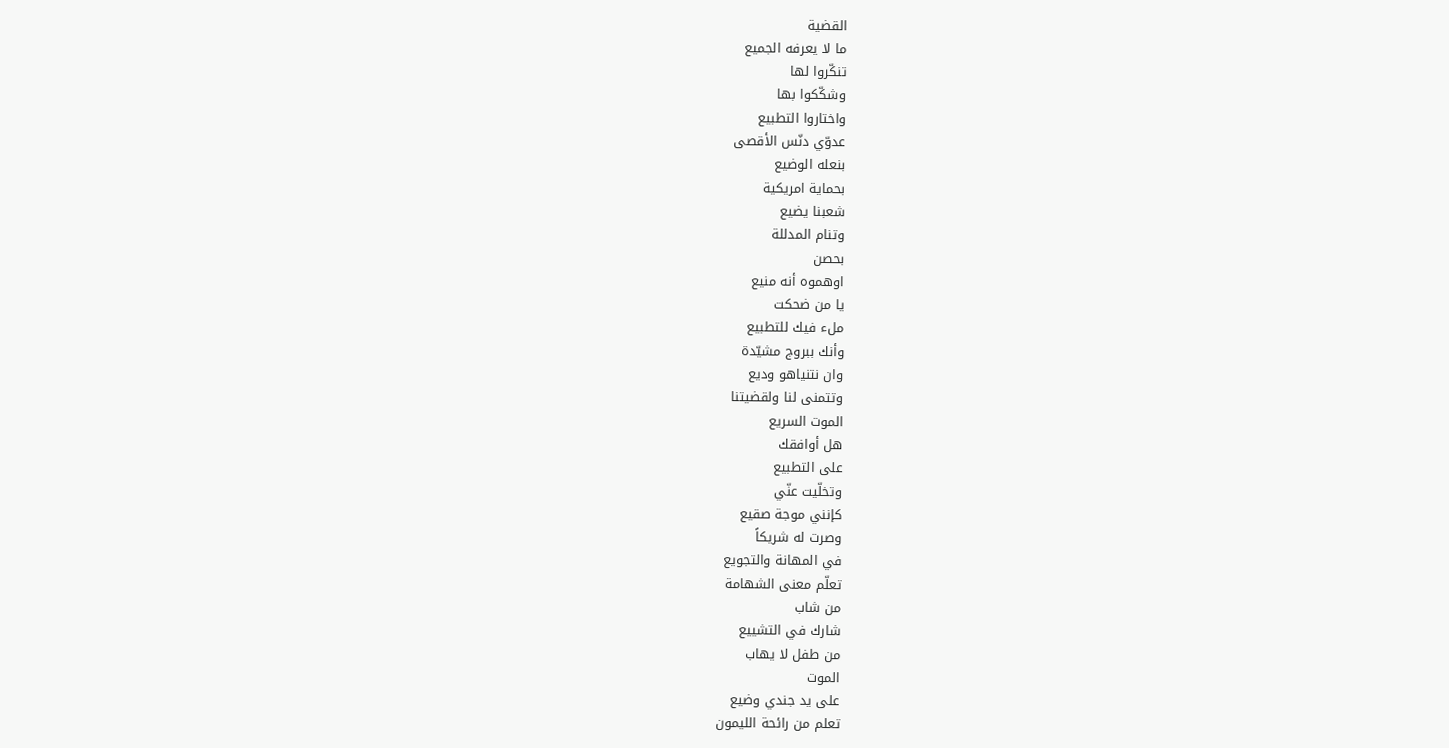القضية
ما لا يعرفه الجميع
تنكّروا لها
وشكّكوا بها
واختاروا التطبيع
عدوّي دنّس الأقصى
بنعله الوضيع
بحماية امريكية
شعبنا يضيع
وتنام المدللة
بحصن
اوهموه أنه منيع
يا من ضحكت
ملء فيك للتطبيع
وأنك ببروج مشيّدة
وان نتنياهو وديع
وتتمنى لنا ولقضيتنا
الموت السريع
هل أوافقك
على التطبيع
وتخلّيت عنّي
كإنني موجة صقيع
وصرت له شريكاً
في المهانة والتجويع
تعلّم معنى الشهامة
من شاب
شارك في التشييع
من طفل لا يهاب
الموت
على يد جندي وضيع
تعلم من رائحة الليمون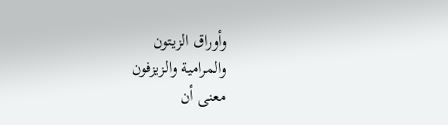وأوراق الزيتون
والمرامية والزيزفون
معنى أن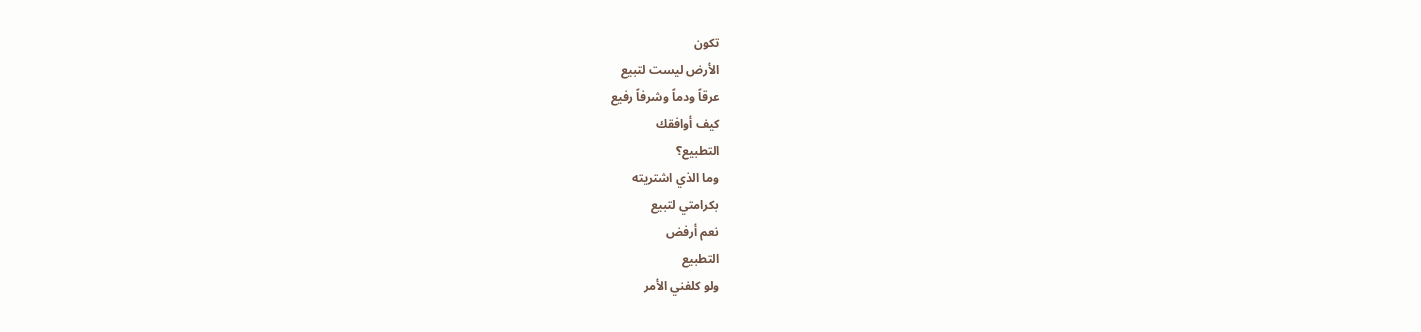تكون
الأرض ليست لتبيع
عرقاً ودماً وشرفاً رفيع
كيف أوافقك
التطبيع؟
وما الذي اشتريته
بكرامتي لتبيع
نعم أرفض
التطبيع
ولو كلفني الأمر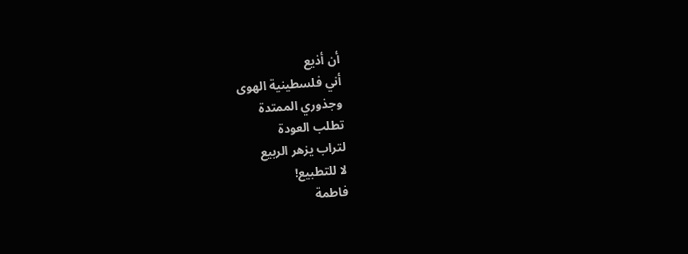أن أذيع
أني فلسطينية الهوى
وجذوري الممتدة
تطلب العودة
لتراب يزهر الربيع
لا للتطبيع!
فاطمة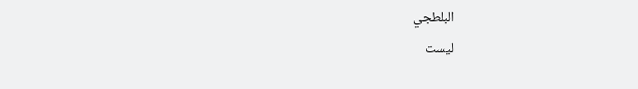البلطجي
ليست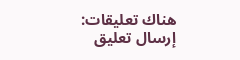هناك تعليقات:
إرسال تعليق